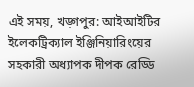এই সময়, খড়্গপুর: আইআইটির ইলেকট্রিক্যাল ইঞ্জিনিয়ারিংয়ের সহকারী অধ্যাপক দীপক রেড্ডি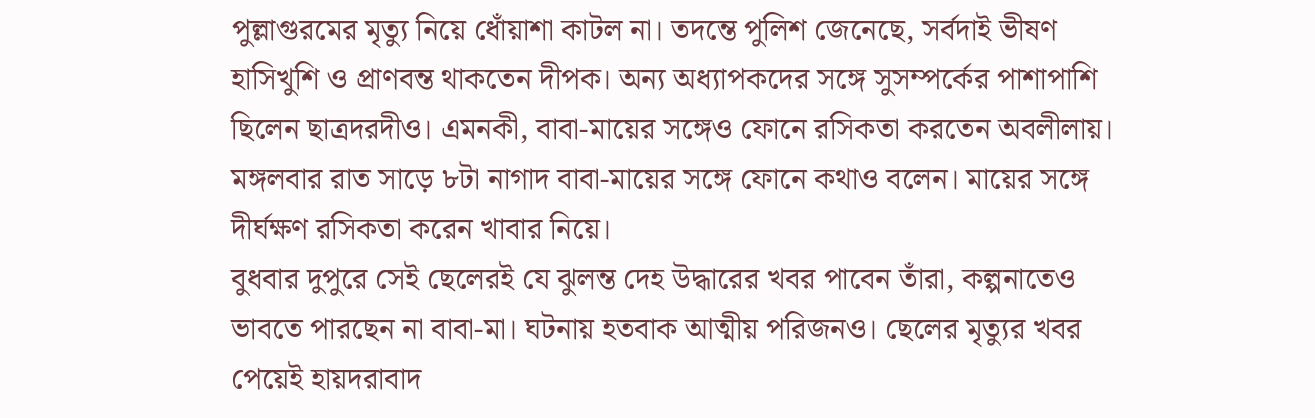পুল্লাগুরমের মৃত্যু নিয়ে ধোঁয়াশা কাটল না। তদন্তে পুলিশ জেনেছে, সর্বদাই ভীষণ হাসিখুশি ও প্রাণবন্ত থাকতেন দীপক। অন্য অধ্যাপকদের সঙ্গে সুসম্পর্কের পাশাপাশি ছিলেন ছাত্রদরদীও। এমনকী, বাবা-মায়ের সঙ্গেও ফোনে রসিকতা করতেন অবলীলায়। মঙ্গলবার রাত সাড়ে ৮টা নাগাদ বাবা-মায়ের সঙ্গে ফোনে কথাও বলেন। মায়ের সঙ্গে দীর্ঘক্ষণ রসিকতা করেন খাবার নিয়ে।
বুধবার দুপুরে সেই ছেলেরই যে ঝুলন্ত দেহ উদ্ধারের খবর পাবেন তাঁরা, কল্পনাতেও ভাবতে পারছেন না বাবা-মা। ঘটনায় হতবাক আত্মীয় পরিজনও। ছেলের মৃত্যুর খবর পেয়েই হায়দরাবাদ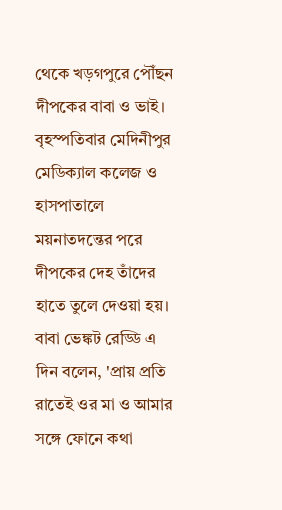থেকে খড়গপুরে পৌঁছন দীপকের বাবা ও ভাই। বৃহস্পতিবার মেদিনীপুর মেডিক্যাল কলেজ ও হাসপাতালে ময়নাতদন্তের পরে দীপকের দেহ তাঁদের হাতে তুলে দেওয়া হয়। বাবা ভেঙ্কট রেড্ডি এ দিন বলেন, 'প্রায় প্রতি রাতেই ওর মা ও আমার সঙ্গে ফোনে কথা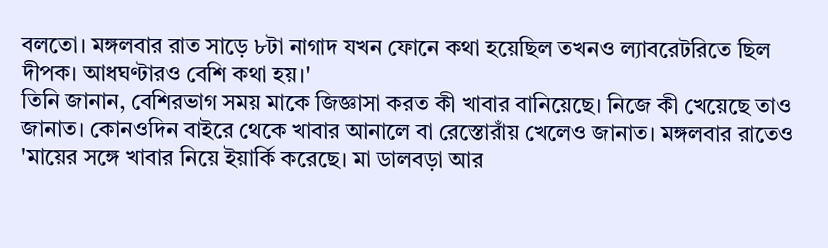বলতো। মঙ্গলবার রাত সাড়ে ৮টা নাগাদ যখন ফোনে কথা হয়েছিল তখনও ল্যাবরেটরিতে ছিল দীপক। আধঘণ্টারও বেশি কথা হয়।'
তিনি জানান, বেশিরভাগ সময় মাকে জিজ্ঞাসা করত কী খাবার বানিয়েছে। নিজে কী খেয়েছে তাও জানাত। কোনওদিন বাইরে থেকে খাবার আনালে বা রেস্তোরাঁয় খেলেও জানাত। মঙ্গলবার রাতেও 'মায়ের সঙ্গে খাবার নিয়ে ইয়ার্কি করেছে। মা ডালবড়া আর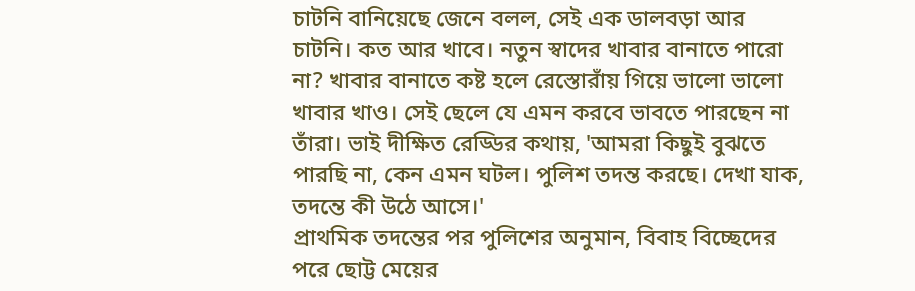চাটনি বানিয়েছে জেনে বলল, সেই এক ডালবড়া আর চাটনি। কত আর খাবে। নতুন স্বাদের খাবার বানাতে পারো না? খাবার বানাতে কষ্ট হলে রেস্তোরাঁয় গিয়ে ভালো ভালো খাবার খাও। সেই ছেলে যে এমন করবে ভাবতে পারছেন না তাঁরা। ভাই দীক্ষিত রেড্ডির কথায়, 'আমরা কিছুই বুঝতে পারছি না, কেন এমন ঘটল। পুলিশ তদন্ত করছে। দেখা যাক, তদন্তে কী উঠে আসে।'
প্রাথমিক তদন্তের পর পুলিশের অনুমান, বিবাহ বিচ্ছেদের পরে ছোট্ট মেয়ের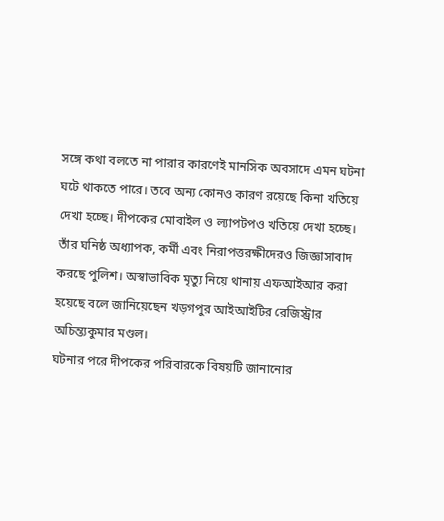সঙ্গে কথা বলতে না পারার কারণেই মানসিক অবসাদে এমন ঘটনা ঘটে থাকতে পারে। তবে অন্য কোনও কারণ রয়েছে কিনা খতিয়ে দেখা হচ্ছে। দীপকের মোবাইল ও ল্যাপটপও খতিয়ে দেখা হচ্ছে। তাঁর ঘনিষ্ঠ অধ্যাপক, কর্মী এবং নিরাপত্তরক্ষীদেরও জিজ্ঞাসাবাদ করছে পুলিশ। অস্বাভাবিক মৃত্যু নিয়ে থানায় এফআইআর করা হয়েছে বলে জানিয়েছেন খড়গপুর আইআইটির রেজিস্ট্রার অচিন্ত্যকুমার মণ্ডল।
ঘটনার পরে দীপকের পরিবারকে বিষয়টি জানানোর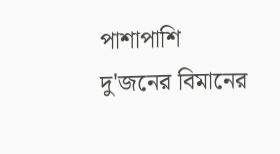পাশাপাশি দু'জনের বিমানের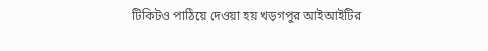টিকিটও পাঠিয়ে দেওয়া হয় খড়গপুর আইআইটির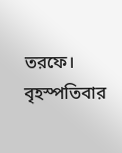তরফে। বৃহস্পতিবার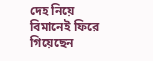দেহ নিয়ে বিমানেই ফিরে গিয়েছেন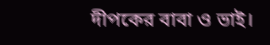দীপকের বাবা ও ভাই।